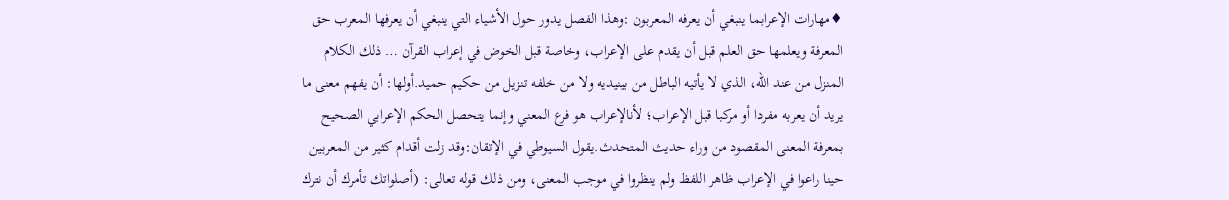♦مهارات الإعرابما ينبغي أن يعرفه المعربون :وهذا الفصل يدور حول الأشياء التي ينبغي أن يعرفها المعرب حق المعرفة ويعلمها حق العلم قبل أن يقدم على الإعراب، وخاصة قبل الخوض في إعراب القرآن … ذلك الكلام المنزل من عند الله، الذي لا يأتيه الباطل من بينيديه ولا من خلفه تنزيل من حكيم حميد.أولها: أن يفهم معنى ما يريد أن يعربه مفردا أو مركبا قبل الإعراب؛ لأنالإعراب هو فرع المعني وإنما يتحصل الحكم الإعرابي الصحيح بمعرفة المعنى المقصود من وراء حديث المتحدث.يقول السيوطي في الإتقان:وقد زلت أقدام كثير من المعربين حينا راعوا في الإعراب ظاهر اللفظ ولم ينظروا في موجب المعنى، ومن ذلك قوله تعالى: (أصلواتك تأمرك أن نترك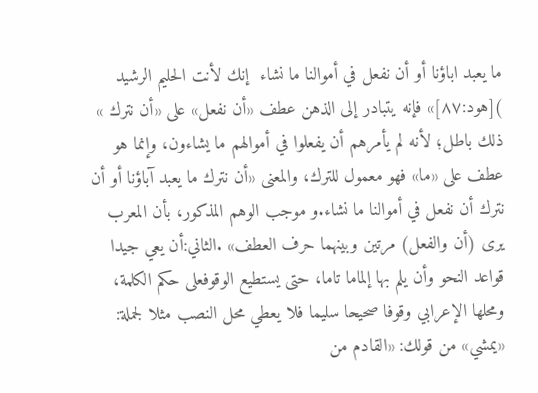ما يعبد اباؤنا أو أن نفعل في أموالنا ما نشاء  إنك لأنت الحليم الرشيد )[هود:۸۷]» فإنه يتبادر إلى الذهن عطف «أن نفعل» على «أن نترك » ذلك باطل؛ لأنه لم يأمرهم أن يفعلوا في أموالهم ما يشاءون، وإنما هو عطف على «ما» فهو معمول للترك، والمعنى «أن نترك ما يعبد آباؤنا أو أن نترك أن نفعل في أموالنا ما نشاء.و موجب الوهم المذكور، بأن المعرب يرى (أن والفعل) مرتين وبينهما حرف العطف» .الثاني:أن يعي جيدا قواعد النحو وأن يلم بها إلماما تاما، حتى يستطيع الوقوفعلى حكم الكلمة، ومحلها الإعرابي وقوفا صحيحا سليما فلا يعطي محل النصب مثلا لجملة: «يمشي» من قولك: «القادم من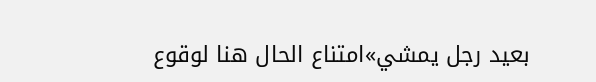بعيد رجل يمشي»امتناع الحال هنا لوقوع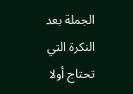الجملة بعد النكرة التي تحتاج أولا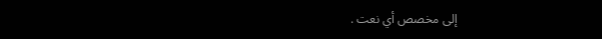إلى مخصص أي نعت .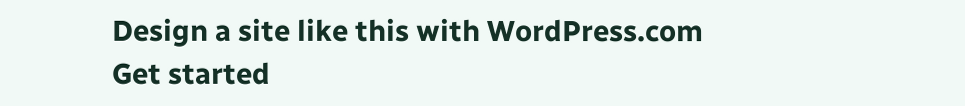Design a site like this with WordPress.com
Get started